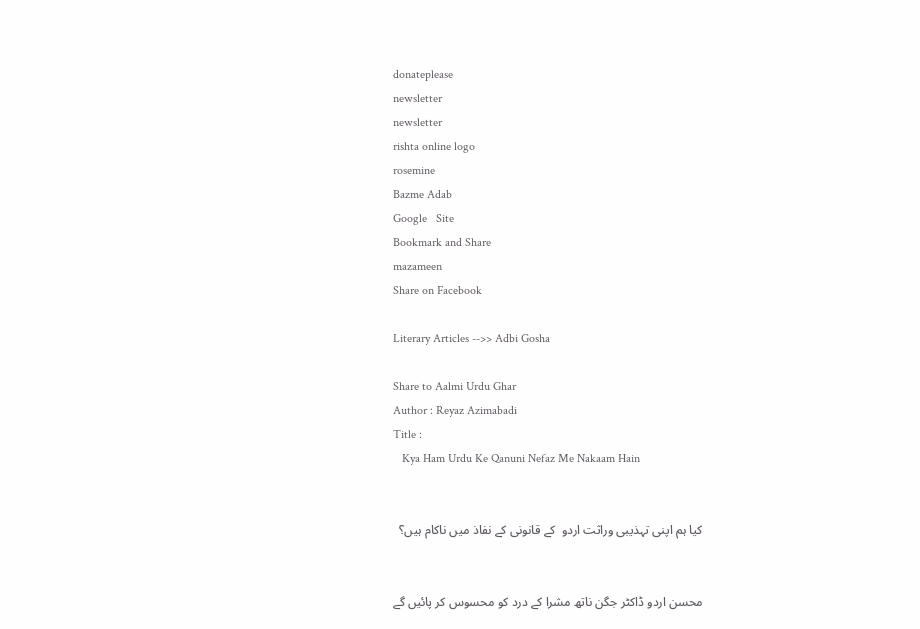donateplease
newsletter
newsletter
rishta online logo
rosemine
Bazme Adab
Google   Site
Bookmark and Share
mazameen
Share on Facebook

Literary Articles -->> Adbi Gosha

Share to Aalmi Urdu Ghar
Author : Reyaz Azimabadi
Title :
   Kya Ham Urdu Ke Qanuni Nefaz Me Nakaam Hain


کیا ہم اپنی تہذیبی وراثت اردو  کے قانونی کے نفاذ میں ناکام ہیں؟


محسن اردو ڈاکٹر جگن ناتھ مشرا کے درد کو محسوس کر پائیں گے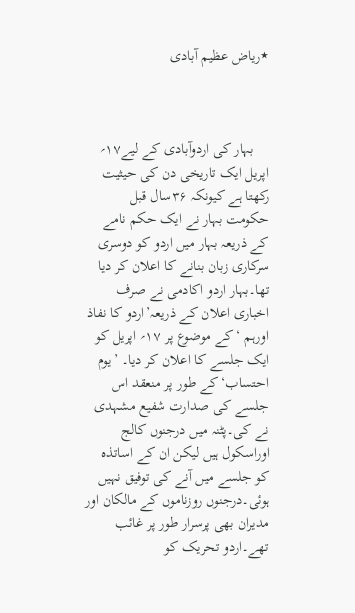٭ریاض عظیم آبادی



    بہار کی اردوآبادی کے لیے۱۷؍ اپریل ایک تاریخی دن کی حیثیت رکھتا ہے کیونکہ ۳۶سال قبل حکومت بہار نے ایک حکم نامے کے ذریعہ بہار میں اردو کو دوسری سرکاری زبان بنانے کا اعلان کر دیا تھا۔بہار اردو اکادمی نے صرف اخباری اعلان کے ذریعہ’اردو کا نفاذ اورہم ‘کے موضوع پر ۱۷؍ اپریل کو ایک جلسے کا اعلان کر دیا۔ ’یوم احتساب‘کے طور پر منعقد اس جلسے کی صدارت شفیع مشہدی نے کی۔پٹنہ میں درجنوں کالج اوراسکول ہیں لیکن ان کے اساتذہ کو جلسے میں آنے کی توفیق نہیں ہوئی۔درجنوں روزناموں کے مالکان اور مدیران بھی پرسرار طور پر غائب تھے۔اردو تحریک کو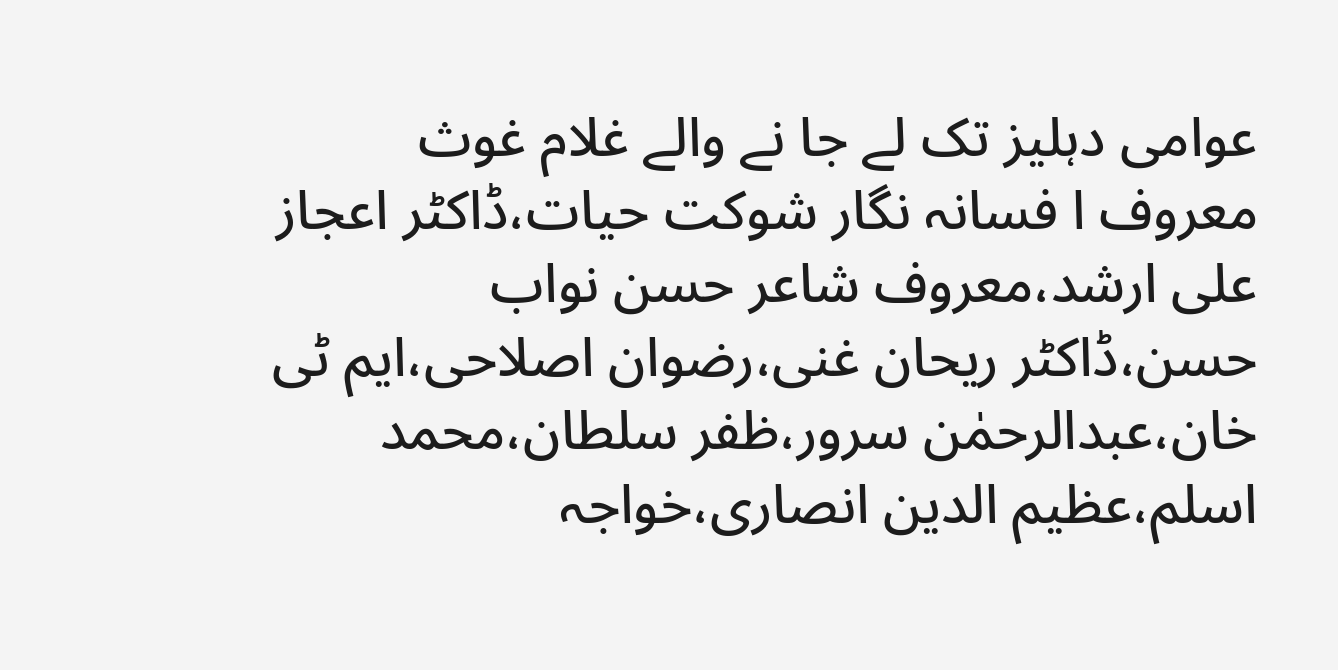عوامی دہلیز تک لے جا نے والے غلام غوث معروف ا فسانہ نگار شوکت حیات،ڈاکٹر اعجاز علی ارشد،معروف شاعر حسن نواب حسن،ڈاکٹر ریحان غنی،رضوان اصلاحی،ایم ٹی خان،عبدالرحمٰن سرور،ظفر سلطان،محمد اسلم،عظیم الدین انصاری،خواجہ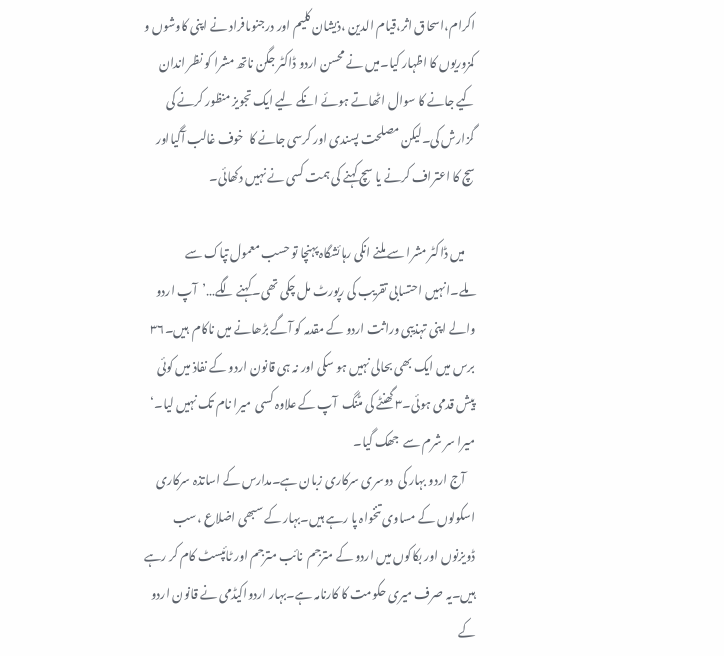اکرام،اسحاق اثر،قیام الدین ،ذیشان کلیم اور درجنوںافراد نے اپنی کاوشوں و کمزوریوں کا اظہار کیا۔میں نے محسن اردو ڈاکٹر جگن ناتھ مشرا کو نظر اندان کیے جانے کا سوال اٹھاتے ہوئے انکے لیے ایک تجویز منظور کرنے کی گزارش کی۔لیکن مصلحت پسندی اور کرسی جانے کا  خوف غالب آگیااور سچ کا اعتراف کرنے یا سچ کہنے کی ہمت کسی نے نہیں دکھائی۔

    میں ڈاکٹر مشرا سے ملنے انکی رہائشگاہ پہنچا تو حسب معمول تپاک سے ملے۔انہیں احتسابی تقریب کی رپورٹ مل چکی تھی۔کہنے لگے…’آپ اردو والے اپنی تہذیبی وراثت اردو کے مقدمہ کو آگے بڑھانے میں ناکام  ہیں۔۳۶ برس میں ایک بھی بحالی نہیں ہو سکی اور نہ ہی قانون اردو کے نفاذ میں کوئی پیش قدمی ہوئی۔۳ گھنٹے کی مٹنگ  آپ کے علاوہ کسی  میرا نام تک نہیں لیا۔‘ میرا سر شرم سے  جھک گیا۔
    آج اردو بہار کی  دوسری سرکاری زبان ہے۔مدارس کے اساتذہ سرکاری اسکولوں کے مساوی تنخواہ پا رہے ہیں۔بہار کے سبھی اضلاع ،سب ڈویزنوں اور بکاکوں میں اردو کے مترجم  نائب مترجم اور ٹائپسٹ کام کر رہے ہیں۔یہ صرف میری حکومت کا کارنامہ ہے۔بہار اردواکیڈمی نے قانون اردو کے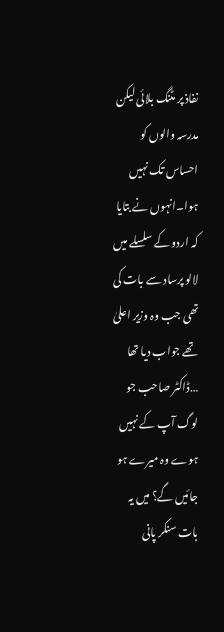نفاذ پر مٹنگ بلائی لیکن مدرسہ والوں کو احساس تک نہیں ہوا۔انہوں نے بتایا کہ اردو کے سلسلے میں لالو پرساد سے بات کی تھی جب وہ وزیر اعلیٰ تھے جواب دیا تھا …ڈاکٹر صاحب جو لوگ آپ کے نہیں ہوے وہ میرے ہو جائیں گے؟ میں یہ بات سنکر پانی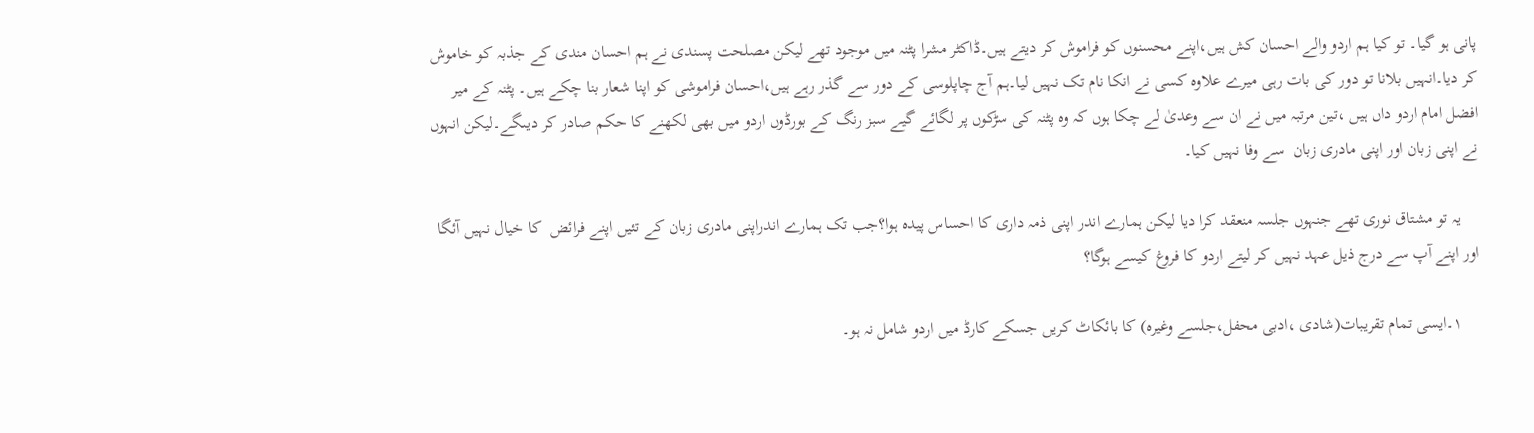پانی ہو گیا۔ تو کیا ہم اردو والے احسان کش ہیں،اپنے محسنوں کو فراموش کر دیتے ہیں۔ڈاکٹر مشرا پٹنہ میں موجود تھے لیکن مصلحت پسندی نے ہم احسان مندی کے جذبہ کو خاموش کر دیا۔انہیں بلانا تو دور کی بات رہی میرے علاوہ کسی نے انکا نام تک نہیں لیا۔ہم آج چاپلوسی کے دور سے گذر رہے ہیں،احسان فراموشی کو اپنا شعار بنا چکے ہیں۔ پٹنہ کے میر افضل امام اردو داں ہیں ،تین مرتبہ میں نے ان سے وعدیٰ لے چکا ہوں کہ وہ پٹنہ کی سڑکوں پر لگائے گیے سبز رنگ کے بورڈوں اردو میں بھی لکھنے کا حکم صادر کر دیںگے۔لیکن انہوں نے اپنی زبان اور اپنی مادری زبان  سے وفا نہیں کیا۔

    یہ تو مشتاق نوری تھے جنہوں جلسہ منعقد کرا دیا لیکن ہمارے اندر اپنی ذمہ داری کا احساس پیدہ ہوا؟جب تک ہمارے اندراپنی مادری زبان کے تئیں اپنے فرائض  کا خیال نہیں آئگا اور اپنے آپ سے درج ذیل عہد نہیں کر لیتے اردو کا فروغ کیسے ہوگا؟

    ۱۔ایسی تمام تقریبات(شادی ،ادبی محفل،جلسے وغیرہ) کا بائکاٹ کریں جسکے کارڈ میں اردو شامل نہ ہو۔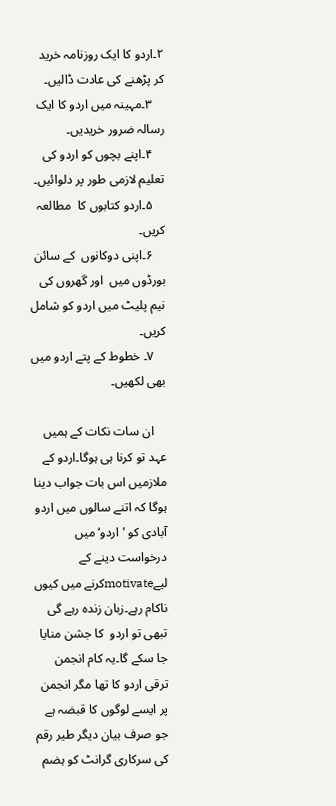۲۔اردو کا ایک روزنامہ خرید کر پڑھنے کی عادت ڈالیں۔
    ۳۔مہینہ میں اردو کا ایک رسالہ ضرور خریدیں۔
    ۴۔اپنے بچوں کو اردو کی تعلیم لازمی طور پر دلوائیں۔
    ۵۔اردو کتابوں کا  مطالعہ کریں۔
    ۶۔اپنی دوکانوں  کے سائن بورڈوں میں  اور گھروں کی نیم پلیٹ میں اردو کو شامل کریں۔
    ۷۔ خطوط کے پتے اردو میں بھی لکھیں۔

    ان سات نکات کے ہمیں عہد تو کرنا ہی ہوگا۔اردو کے ملازمیں اس بات جواب دینا ہوگا کہ اتنے سالوں میں اردو آبادی کو ’اردو‘ میں درخواست دینے کے لیےmotivateکرنے میں کیوں ناکام رہے۔زبان زندہ رہے گی تبھی تو اردو  کا جشن منایا جا سکے گا۔یہ کام انجمن ترقی اردو کا تھا مگر انجمن پر ایسے لوگوں کا قبضہ ہے جو صرف بیان دیگر طیر رقم کی سرکاری گرانٹ کو ہضم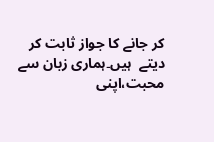کر جانے کا جواز ثابت کر دیتے  ہیں۔ہماری زبان سے محبت،اپنی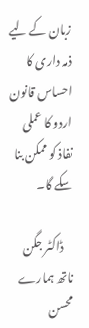زبان کے لیے ذمہ داری کا احساس قانون اردو کا عملی نفاذ کو ممکن بنا  سکے گا۔

    ڈاکٹر جگن ناتھ ہمارے محسن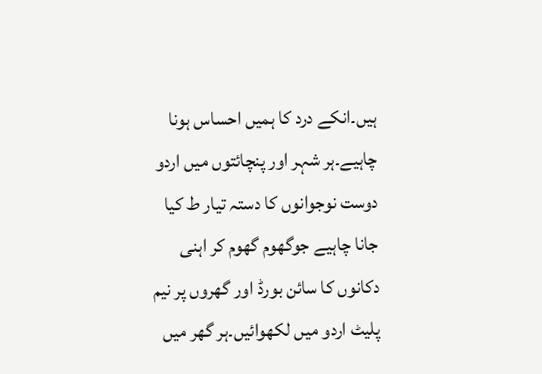ہیں۔انکے درد کا ہمیں احساس ہونا چاہیے۔ہر شہر اور پنچائتوں میں اردو دوست نوجوانوں کا دستہ تیار ط کیا جانا چاہیے جوگھوم گھوم کر اہنی دکانوں کا سائن بورڈ اور گھروں پر نیم پلیٹ اردو میں لکھوائیں۔ہر گھر میں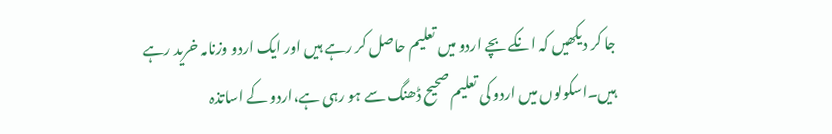جا کر دیکھیں کہ انکے بچے اردو میں تعلیم حاصل کر رہے ہیں اور ایک اردو وزنامہ خرید رہے ہیں۔اسکولوں میں اردو کی تعلیم صحیح ڈھنگ سے ہو رہی ہے،اردو کے اساتذہ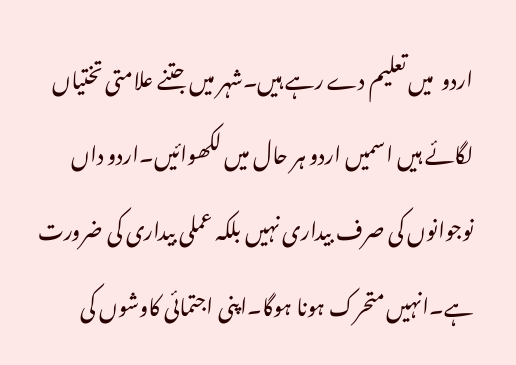اردو  میں تعلیم دے رہے ہیں۔شہر میں جتنے علامتی تختیاں لگائے ہیں اسمیں اردو ہر حال میں لکھوائیں۔اردو داں نوجوانوں کی صرف بیداری نہیں بلکہ عملی بیداری کی ضرورت ہے۔انہیں متحرک ہونا ہوگا۔اپنی اجتمائی کاوشوں کی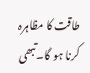طاقت کا مظاہرہ کرنا ہو گا۔تبھی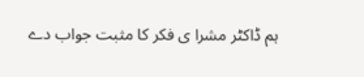ہم ڈاکٹر مشرا ی فکر کا مثبت جواب دے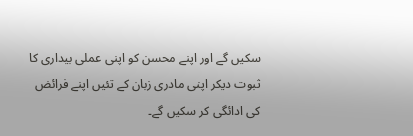سکیں گے اور اپنے محسن کو اپنی عملی بیداری کا ثبوت دیکر اپنی مادری زبان کے تئیں اپنے فرائض  کی ادائگی کر سکیں گے۔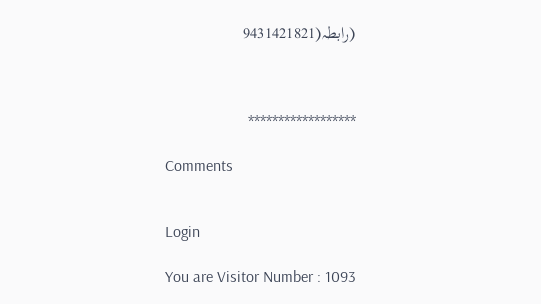(رابطہ(9431421821



******************

Comments


Login

You are Visitor Number : 1093